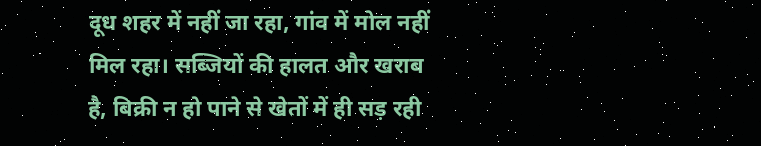दूध शहर में नहीं जा रहा, गांव में मोल नहीं मिल रहा। सब्जियों की हालत और खराब है, बिक्री न हो पाने से खेतों में ही सड़ रही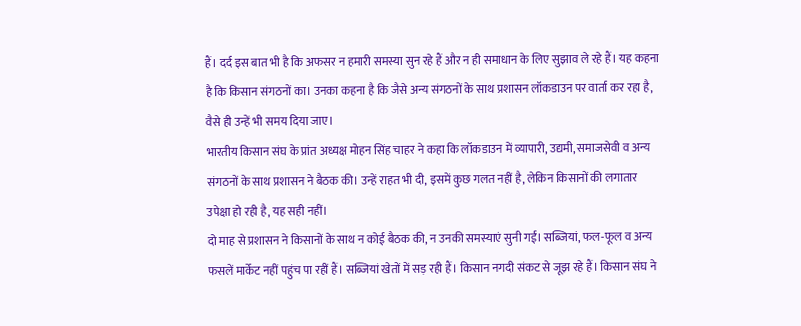हैं। दर्द इस बात भी है कि अफसर न हमारी समस्या सुन रहे हैं और न ही समाधान के लिए सुझाव ले रहे हैं। यह कहना है कि किसान संगठनों का। उनका कहना है कि जैसे अन्य संगठनों के साथ प्रशासन लॉकडाउन पर वार्ता कर रहा है, वैसे ही उन्हें भी समय दिया जाए।
भारतीय किसान संघ के प्रांत अध्यक्ष मोहन सिंह चाहर ने कहा कि लॉकडाउन में व्यापारी, उद्यमी, समाजसेवी व अन्य संगठनों के साथ प्रशासन ने बैठक की। उन्हें राहत भी दी, इसमें कुछ गलत नहीं है, लेकिन किसानों की लगातार उपेक्षा हो रही है, यह सही नहीं।
दो माह से प्रशासन ने किसानों के साथ न कोई बैठक की, न उनकी समस्याएं सुनी गईं। सब्जियां, फल-फूल व अन्य फसलें मार्केट नहीं पहुंच पा रहीं हैं। सब्जियां खेतों में सड़ रही हैं। किसान नगदी संकट से जूझ रहे हैं। किसान संघ ने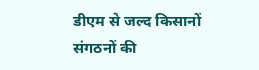डीएम से जल्द किसानों संगठनों की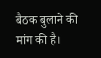बैठक बुलाने की मांग की है।